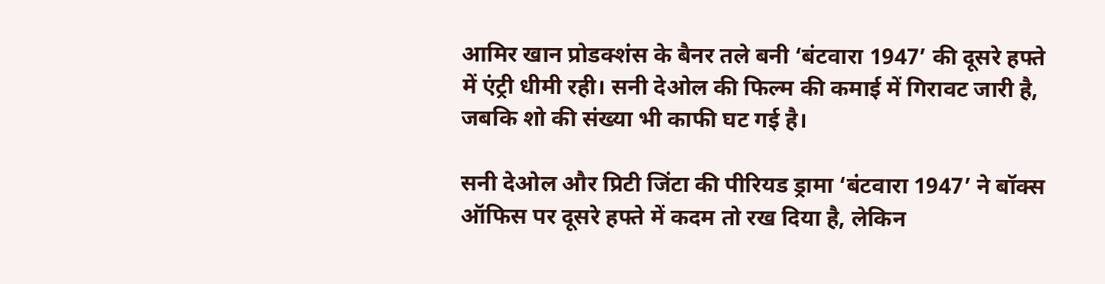आमिर खान प्रोडक्शंस के बैनर तले बनी ‘बंटवारा 1947’ की दूसरे हफ्ते में एंट्री धीमी रही। सनी देओल की फिल्म की कमाई में गिरावट जारी है, जबकि शो की संख्या भी काफी घट गई है।

सनी देओल और प्रिटी जिंटा की पीरियड ड्रामा ‘बंटवारा 1947’ ने बॉक्स ऑफिस पर दूसरे हफ्ते में कदम तो रख दिया है, लेकिन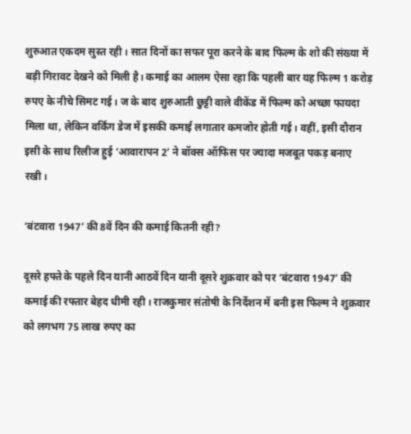शुरुआत एकदम सुस्त रही । सात दिनों का सफर पूरा करने के बाद फिल्म के शो की संख्या में बड़ी गिरावट देखने को मिली है। कमाई का आलम ऐसा रहा कि पहली बार यह फिल्म 1 करोड़ रुपए के नीचे सिमट गई। ज के बाद शुरुआती छुट्टी वाले वीकेंड में फिल्म को अच्छा फायदा मिला था, लेकिन वर्किंग डेज में इसकी कमाई लगातार कमजोर होती गई। वहीं, इसी दौरान इसी के साथ रिलीज हुई ‘आवारापन 2’ ने बॉक्स ऑफिस पर ज्यादा मजबूत पकड़ बनाए रखी।

‘बंटवारा 1947’ की 8वें दिन की कमाई कितनी रही?

दूसरे हफ्ते के पहले दिन यानी आठवें दिन यानी दूसरे शुक्रवार को पर ‘बंटवारा 1947’ की कमाई की रफ्तार बेहद धीमी रही। राजकुमार संतोषी के निर्देशन में बनी इस फिल्म ने शुक्रवार को लगभग 75 लाख रुपए का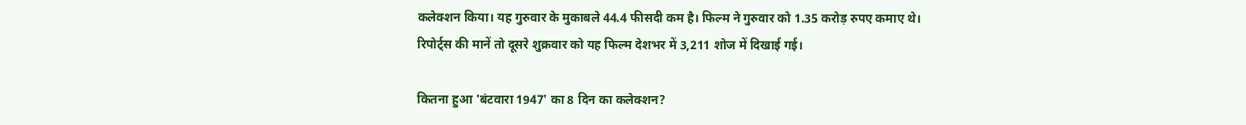कलेक्शन किया। यह गुरुवार के मुकाबले 44.4 फीसदी कम है। फिल्म ने गुरुवार को 1.35 करोड़ रुपए कमाए थे। रिपोर्ट्स की मानें तो दूसरे शुक्रवार को यह फिल्म देशभर में 3,211 शोज में दिखाई गई।

कितना हुआ 'बंटवारा 1947' का 8 दिन का कलेक्शन?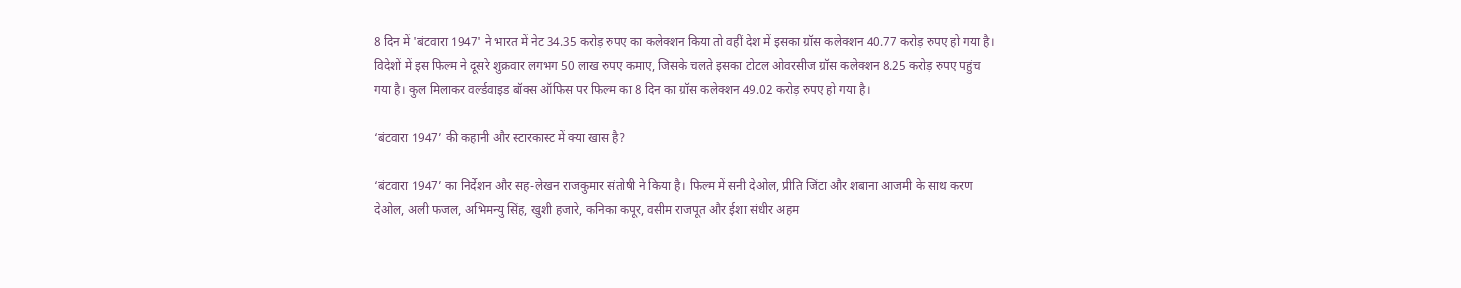8 दिन में 'बंटवारा 1947' ने भारत में नेट 34.35 करोड़ रुपए का कलेक्शन किया तो वहीं देश में इसका ग्रॉस कलेक्शन 40.77 करोड़ रुपए हो गया है। विदेशों में इस फिल्म ने दूसरे शुक्रवार लगभग 50 लाख रुपए कमाए, जिसके चलते इसका टोटल ओवरसीज ग्रॉस कलेक्शन 8.25 करोड़ रुपए पहुंच गया है। कुल मिलाकर वर्ल्डवाइड बॉक्स ऑफिस पर फिल्म का 8 दिन का ग्रॉस कलेक्शन 49.02 करोड़ रुपए हो गया है।

‘बंटवारा 1947’ की कहानी और स्टारकास्ट में क्या खास है?

‘बंटवारा 1947’ का निर्देशन और सह-लेखन राजकुमार संतोषी ने किया है। फिल्म में सनी देओल, प्रीति जिंटा और शबाना आजमी के साथ करण देओल, अली फजल, अभिमन्यु सिंह, खुशी हजारे, कनिका कपूर, वसीम राजपूत और ईशा संधीर अहम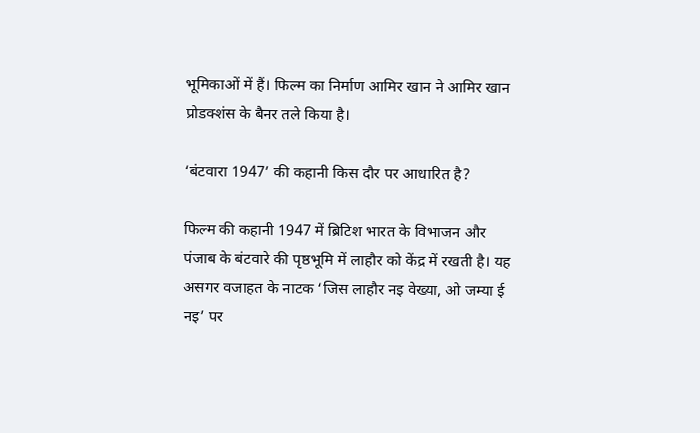भूमिकाओं में हैं। फिल्म का निर्माण आमिर खान ने आमिर खान प्रोडक्शंस के बैनर तले किया है।

‘बंटवारा 1947’ की कहानी किस दौर पर आधारित है?

फिल्म की कहानी 1947 में ब्रिटिश भारत के विभाजन और पंजाब के बंटवारे की पृष्ठभूमि में लाहौर को केंद्र में रखती है। यह असगर वजाहत के नाटक ‘जिस लाहौर नइ वेख्या, ओ जम्या ई नइ’ पर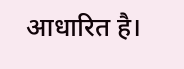आधारित है।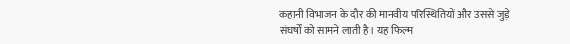कहानी विभाजन के दौर की मानवीय परिस्थितियों और उससे जुड़े संघर्षों को सामने लाती है। यह फिल्म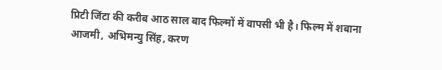प्रिटी जिंटा की करीब आठ साल बाद फिल्मों में वापसी भी है। फिल्म में शबाना आजमी, अभिमन्यु सिंह, करण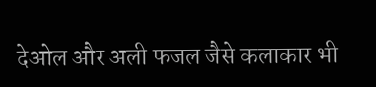देओल और अली फजल जैसे कलाकार भी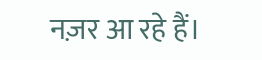नज़र आ रहे हैं।